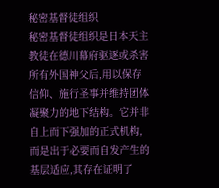秘密基督徒组织
秘密基督徒组织是日本天主教徒在德川幕府驱逐或杀害所有外国神父后,用以保存信仰、施行圣事并维持团体凝聚力的地下结构。它并非自上而下强加的正式机构,而是出于必要而自发产生的基层适应,其存在证明了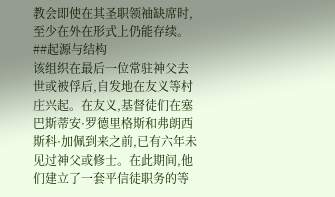教会即使在其圣职领袖缺席时,至少在外在形式上仍能存续。
##起源与结构
该组织在最后一位常驻神父去世或被俘后,自发地在友义等村庄兴起。在友义,基督徒们在塞巴斯蒂安·罗德里格斯和弗朗西斯科·加佩到来之前,已有六年未见过神父或修士。在此期间,他们建立了一套平信徒职务的等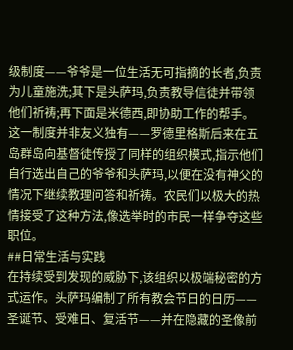级制度——爷爷是一位生活无可指摘的长者,负责为儿童施洗;其下是头萨玛,负责教导信徒并带领他们祈祷;再下面是米德西,即协助工作的帮手。这一制度并非友义独有——罗德里格斯后来在五岛群岛向基督徒传授了同样的组织模式,指示他们自行选出自己的爷爷和头萨玛,以便在没有神父的情况下继续教理问答和祈祷。农民们以极大的热情接受了这种方法,像选举时的市民一样争夺这些职位。
##日常生活与实践
在持续受到发现的威胁下,该组织以极端秘密的方式运作。头萨玛编制了所有教会节日的日历——圣诞节、受难日、复活节——并在隐藏的圣像前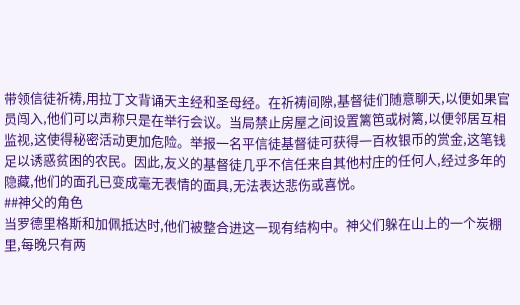带领信徒祈祷,用拉丁文背诵天主经和圣母经。在祈祷间隙,基督徒们随意聊天,以便如果官员闯入,他们可以声称只是在举行会议。当局禁止房屋之间设置篱笆或树篱,以便邻居互相监视,这使得秘密活动更加危险。举报一名平信徒基督徒可获得一百枚银币的赏金,这笔钱足以诱惑贫困的农民。因此,友义的基督徒几乎不信任来自其他村庄的任何人,经过多年的隐藏,他们的面孔已变成毫无表情的面具,无法表达悲伤或喜悦。
##神父的角色
当罗德里格斯和加佩抵达时,他们被整合进这一现有结构中。神父们躲在山上的一个炭棚里,每晚只有两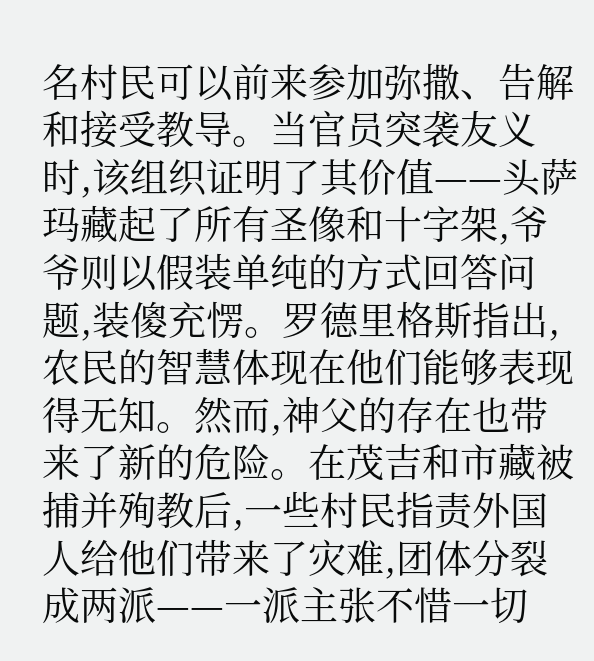名村民可以前来参加弥撒、告解和接受教导。当官员突袭友义时,该组织证明了其价值——头萨玛藏起了所有圣像和十字架,爷爷则以假装单纯的方式回答问题,装傻充愣。罗德里格斯指出,农民的智慧体现在他们能够表现得无知。然而,神父的存在也带来了新的危险。在茂吉和市藏被捕并殉教后,一些村民指责外国人给他们带来了灾难,团体分裂成两派——一派主张不惜一切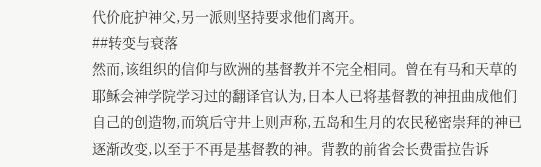代价庇护神父,另一派则坚持要求他们离开。
##转变与衰落
然而,该组织的信仰与欧洲的基督教并不完全相同。曾在有马和天草的耶稣会神学院学习过的翻译官认为,日本人已将基督教的神扭曲成他们自己的创造物,而筑后守井上则声称,五岛和生月的农民秘密崇拜的神已逐渐改变,以至于不再是基督教的神。背教的前省会长费雷拉告诉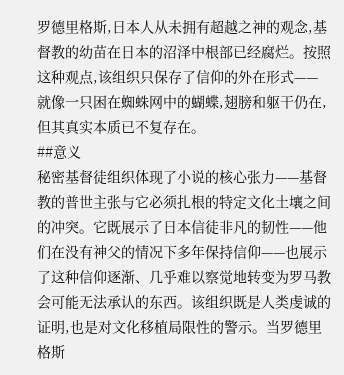罗德里格斯,日本人从未拥有超越之神的观念,基督教的幼苗在日本的沼泽中根部已经腐烂。按照这种观点,该组织只保存了信仰的外在形式——就像一只困在蜘蛛网中的蝴蝶,翅膀和躯干仍在,但其真实本质已不复存在。
##意义
秘密基督徒组织体现了小说的核心张力——基督教的普世主张与它必须扎根的特定文化土壤之间的冲突。它既展示了日本信徒非凡的韧性——他们在没有神父的情况下多年保持信仰——也展示了这种信仰逐渐、几乎难以察觉地转变为罗马教会可能无法承认的东西。该组织既是人类虔诚的证明,也是对文化移植局限性的警示。当罗德里格斯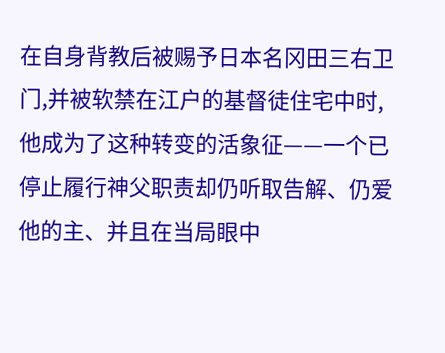在自身背教后被赐予日本名冈田三右卫门,并被软禁在江户的基督徒住宅中时,他成为了这种转变的活象征——一个已停止履行神父职责却仍听取告解、仍爱他的主、并且在当局眼中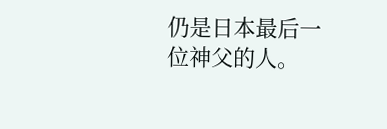仍是日本最后一位神父的人。